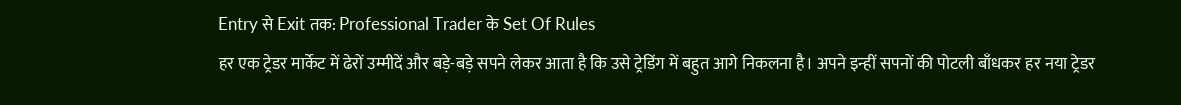Entry से Exit तक: Professional Trader के Set Of Rules
हर एक ट्रेडर मार्केट में ढेरों उम्मीदें और बड़े-बड़े सपने लेकर आता है कि उसे ट्रेडिंग में बहुत आगे निकलना है। अपने इन्हीं सपनों की पोटली बाँधकर हर नया ट्रेडर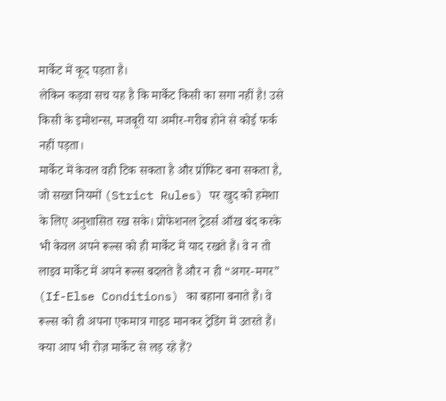मार्केट में कूद पड़ता है।
लेकिन कड़वा सच यह है कि मार्केट किसी का सगा नहीं है! उसे किसी के इमोशन्स, मजबूरी या अमीर-गरीब होने से कोई फर्क नहीं पड़ता।
मार्केट में केवल वही टिक सकता है और प्रॉफिट बना सकता है, जो सख्त नियमों (Strict Rules) पर खुद को हमेशा के लिए अनुशासित रख सके। प्रोफेशनल ट्रेडर्स आँख बंद करके भी केवल अपने रूल्स को ही मार्केट में याद रखते हैं। वे न तो लाइव मार्केट में अपने रूल्स बदलते हैं और न ही “अगर-मगर” (If-Else Conditions) का बहाना बनाते हैं। वे रूल्स को ही अपना एकमात्र गाइड मानकर ट्रेडिंग में उतरते हैं।
क्या आप भी रोज़ मार्केट से लड़ रहे हैं?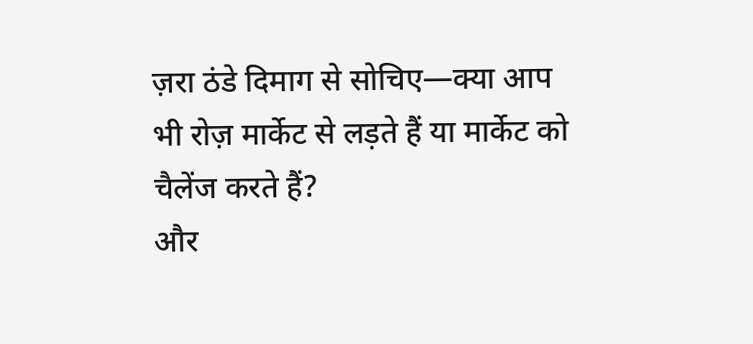ज़रा ठंडे दिमाग से सोचिए—क्या आप भी रोज़ मार्केट से लड़ते हैं या मार्केट को चैलेंज करते हैं?
और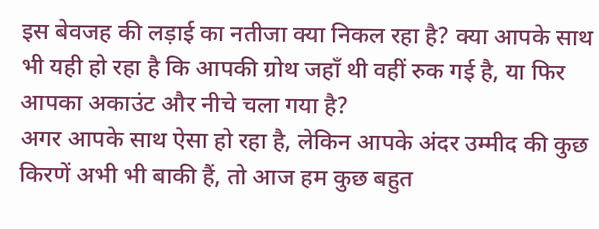इस बेवजह की लड़ाई का नतीजा क्या निकल रहा है? क्या आपके साथ भी यही हो रहा है कि आपकी ग्रोथ जहाँ थी वहीं रुक गई है, या फिर आपका अकाउंट और नीचे चला गया है?
अगर आपके साथ ऐसा हो रहा है, लेकिन आपके अंदर उम्मीद की कुछ किरणें अभी भी बाकी हैं, तो आज हम कुछ बहुत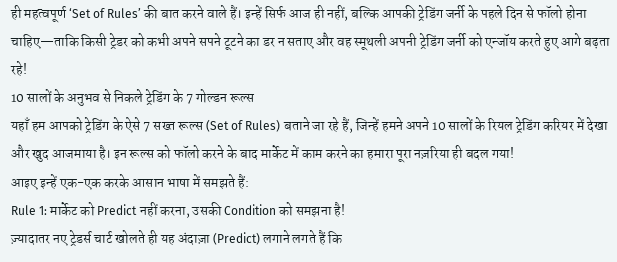ही महत्वपूर्ण ‘Set of Rules’ की बात करने वाले हैं। इन्हें सिर्फ आज ही नहीं, बल्कि आपकी ट्रेडिंग जर्नी के पहले दिन से फॉलो होना चाहिए—ताकि किसी ट्रेडर को कभी अपने सपने टूटने का डर न सताए और वह स्मूथली अपनी ट्रेडिंग जर्नी को एन्जॉय करते हुए आगे बढ़ता रहे!
10 सालों के अनुभव से निकले ट्रेडिंग के 7 गोल्डन रूल्स
यहाँ हम आपको ट्रेडिंग के ऐसे 7 सख्त रूल्स (Set of Rules) बताने जा रहे हैं, जिन्हें हमने अपने 10 सालों के रियल ट्रेडिंग करियर में देखा और खुद आजमाया है। इन रूल्स को फॉलो करने के बाद मार्केट में काम करने का हमारा पूरा नज़रिया ही बदल गया!
आइए इन्हें एक-एक करके आसान भाषा में समझते हैं:
Rule 1: मार्केट को Predict नहीं करना, उसकी Condition को समझना है!
ज़्यादातर नए ट्रेडर्स चार्ट खोलते ही यह अंदाज़ा (Predict) लगाने लगते हैं कि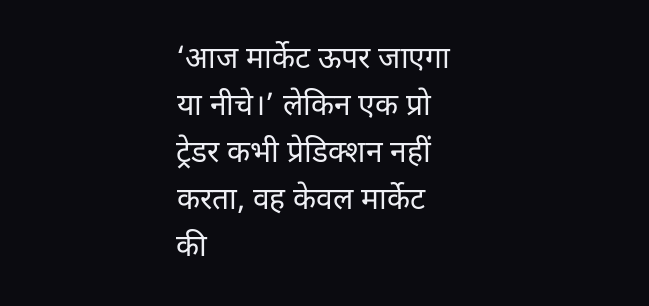‘आज मार्केट ऊपर जाएगा या नीचे।’ लेकिन एक प्रो ट्रेडर कभी प्रेडिक्शन नहीं करता, वह केवल मार्केट की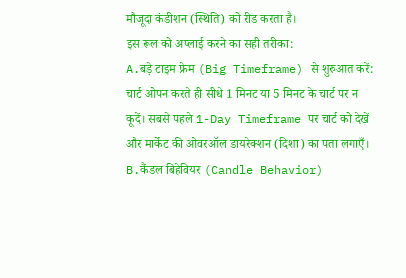मौजूदा कंडीशन (स्थिति) को रीड करता है।
इस रूल को अप्लाई करने का सही तरीका:
A.बड़े टाइम फ्रेम (Big Timeframe) से शुरुआत करें:
चार्ट ओपन करते ही सीधे 1 मिनट या 5 मिनट के चार्ट पर न कूदें। सबसे पहले 1-Day Timeframe पर चार्ट को देखें और मार्केट की ओवरऑल डायरेक्शन (दिशा) का पता लगाएँ।
B.कैंडल बिहेवियर (Candle Behavior)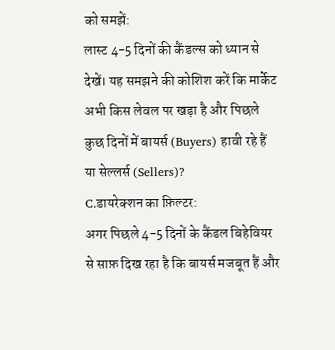को समझें:
लास्ट 4-5 दिनों की कैंडल्स को ध्यान से देखें। यह समझने की कोशिश करें कि मार्केट अभी किस लेवल पर खड़ा है और पिछले कुछ दिनों में बायर्स (Buyers) हावी रहे हैं या सेल्लर्स (Sellers)?
C.डायरेक्शन का फ़िल्टर:
अगर पिछले 4-5 दिनों के कैंडल बिहेवियर से साफ़ दिख रहा है कि बायर्स मजबूत हैं और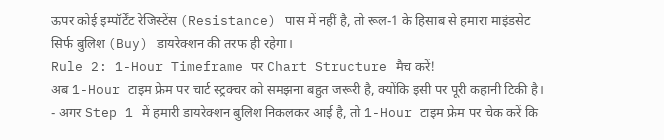ऊपर कोई इम्पॉर्टेंट रेजिस्टेंस (Resistance) पास में नहीं है, तो रूल-1 के हिसाब से हमारा माइंडसेट सिर्फ बुलिश (Buy) डायरेक्शन की तरफ ही रहेगा।
Rule 2: 1-Hour Timeframe पर Chart Structure मैच करें!
अब 1-Hour टाइम फ्रेम पर चार्ट स्ट्रक्चर को समझना बहुत जरूरी है, क्योंकि इसी पर पूरी कहानी टिकी है।
- अगर Step 1 में हमारी डायरेक्शन बुलिश निकलकर आई है, तो 1-Hour टाइम फ्रेम पर चेक करें कि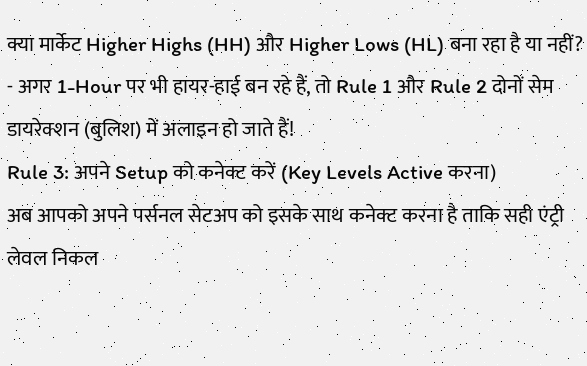क्या मार्केट Higher Highs (HH) और Higher Lows (HL) बना रहा है या नहीं?
- अगर 1-Hour पर भी हायर-हाई बन रहे हैं, तो Rule 1 और Rule 2 दोनों सेम डायरेक्शन (बुलिश) में अलाइन हो जाते हैं!
Rule 3: अपने Setup को कनेक्ट करें (Key Levels Active करना)
अब आपको अपने पर्सनल सेटअप को इसके साथ कनेक्ट करना है ताकि सही एंट्री लेवल निकल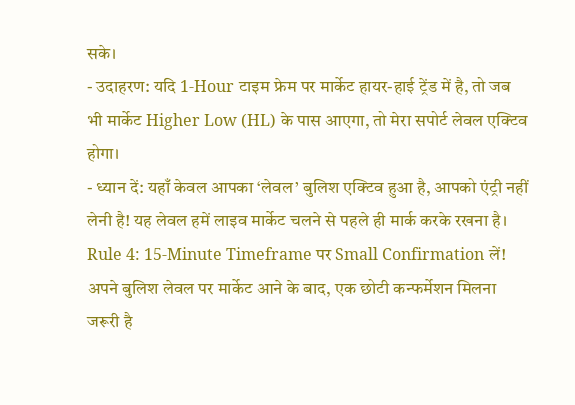सके।
- उदाहरण: यदि 1-Hour टाइम फ्रेम पर मार्केट हायर-हाई ट्रेंड में है, तो जब भी मार्केट Higher Low (HL) के पास आएगा, तो मेरा सपोर्ट लेवल एक्टिव होगा।
- ध्यान दें: यहाँ केवल आपका ‘लेवल’ बुलिश एक्टिव हुआ है, आपको एंट्री नहीं लेनी है! यह लेवल हमें लाइव मार्केट चलने से पहले ही मार्क करके रखना है।
Rule 4: 15-Minute Timeframe पर Small Confirmation लें!
अपने बुलिश लेवल पर मार्केट आने के बाद, एक छोटी कन्फर्मेशन मिलना जरूरी है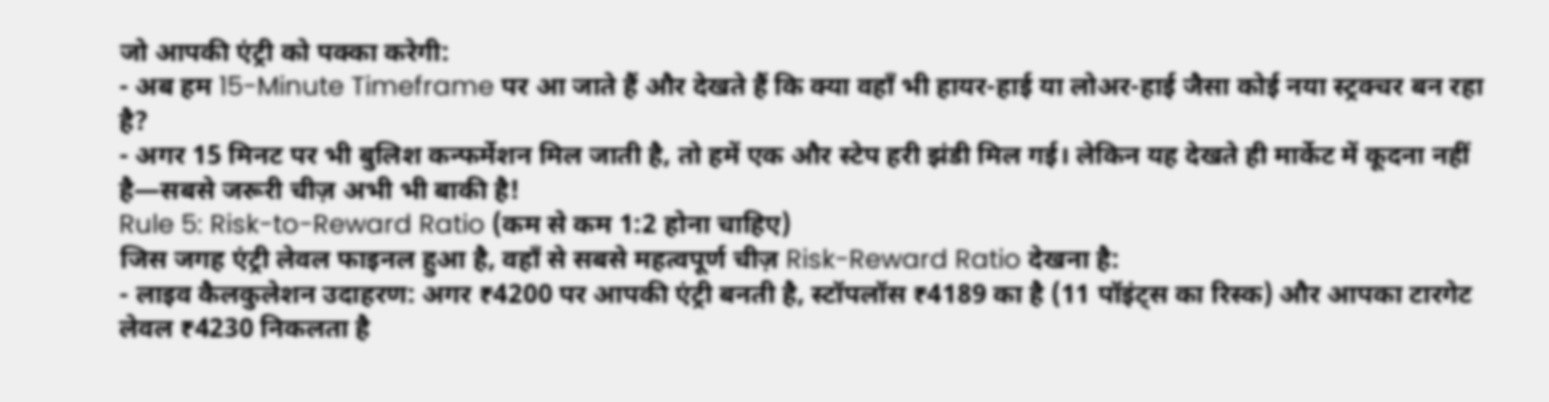जो आपकी एंट्री को पक्का करेगी:
- अब हम 15-Minute Timeframe पर आ जाते हैं और देखते हैं कि क्या वहाँ भी हायर-हाई या लोअर-हाई जैसा कोई नया स्ट्रक्चर बन रहा है?
- अगर 15 मिनट पर भी बुलिश कन्फर्मेशन मिल जाती है, तो हमें एक और स्टेप हरी झंडी मिल गई। लेकिन यह देखते ही मार्केट में कूदना नहीं है—सबसे जरूरी चीज़ अभी भी बाकी है!
Rule 5: Risk-to-Reward Ratio (कम से कम 1:2 होना चाहिए)
जिस जगह एंट्री लेवल फाइनल हुआ है, वहाँ से सबसे महत्वपूर्ण चीज़ Risk-Reward Ratio देखना है:
- लाइव कैलकुलेशन उदाहरण: अगर ₹4200 पर आपकी एंट्री बनती है, स्टॉपलॉस ₹4189 का है (11 पॉइंट्स का रिस्क) और आपका टारगेट लेवल ₹4230 निकलता है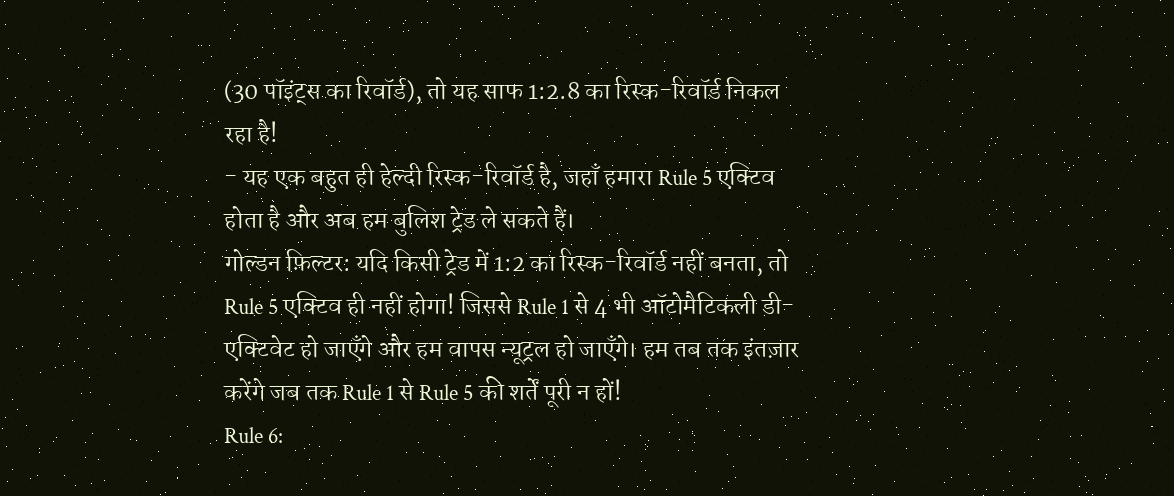(30 पॉइंट्स का रिवॉर्ड), तो यह साफ 1:2.8 का रिस्क-रिवॉर्ड निकल रहा है!
- यह एक बहुत ही हेल्दी रिस्क-रिवॉर्ड है, जहाँ हमारा Rule 5 एक्टिव होता है और अब हम बुलिश ट्रेड ले सकते हैं।
गोल्डन फ़िल्टर: यदि किसी ट्रेड में 1:2 का रिस्क-रिवॉर्ड नहीं बनता, तो Rule 5 एक्टिव ही नहीं होगा! जिससे Rule 1 से 4 भी ऑटोमैटिकली डी-एक्टिवेट हो जाएँगे और हम वापस न्यूट्रल हो जाएँगे। हम तब तक इंतज़ार करेंगे जब तक Rule 1 से Rule 5 की शर्तें पूरी न हों!
Rule 6: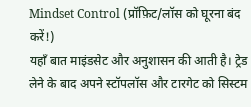Mindset Control (प्रॉफ़िट/लॉस को घूरना बंद करें!)
यहाँ बात माइंडसेट और अनुशासन की आती है। ट्रेड लेने के बाद अपने स्टॉपलॉस और टारगेट को सिस्टम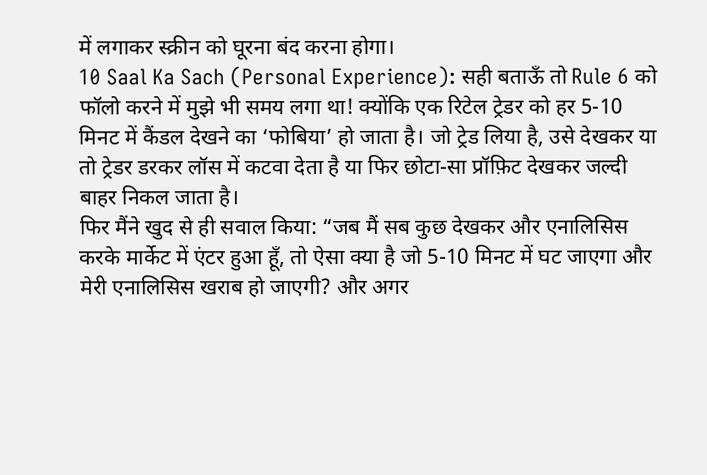में लगाकर स्क्रीन को घूरना बंद करना होगा।
10 Saal Ka Sach (Personal Experience): सही बताऊँ तो Rule 6 को फॉलो करने में मुझे भी समय लगा था! क्योंकि एक रिटेल ट्रेडर को हर 5-10 मिनट में कैंडल देखने का ‘फोबिया’ हो जाता है। जो ट्रेड लिया है, उसे देखकर या तो ट्रेडर डरकर लॉस में कटवा देता है या फिर छोटा-सा प्रॉफ़िट देखकर जल्दी बाहर निकल जाता है।
फिर मैंने खुद से ही सवाल किया: “जब मैं सब कुछ देखकर और एनालिसिस करके मार्केट में एंटर हुआ हूँ, तो ऐसा क्या है जो 5-10 मिनट में घट जाएगा और मेरी एनालिसिस खराब हो जाएगी? और अगर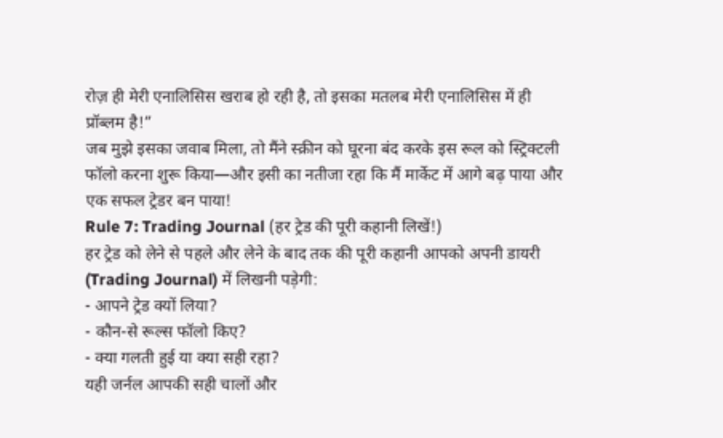रोज़ ही मेरी एनालिसिस खराब हो रही है, तो इसका मतलब मेरी एनालिसिस में ही प्रॉब्लम है!”
जब मुझे इसका जवाब मिला, तो मैंने स्क्रीन को घूरना बंद करके इस रूल को स्ट्रिक्टली फॉलो करना शुरू किया—और इसी का नतीजा रहा कि मैं मार्केट में आगे बढ़ पाया और एक सफल ट्रेडर बन पाया!
Rule 7: Trading Journal (हर ट्रेड की पूरी कहानी लिखें!)
हर ट्रेड को लेने से पहले और लेने के बाद तक की पूरी कहानी आपको अपनी डायरी (Trading Journal) में लिखनी पड़ेगी:
- आपने ट्रेड क्यों लिया?
- कौन-से रूल्स फॉलो किए?
- क्या गलती हुई या क्या सही रहा?
यही जर्नल आपकी सही चालों और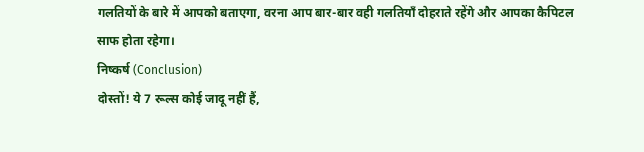गलतियों के बारे में आपको बताएगा, वरना आप बार-बार वही गलतियाँ दोहराते रहेंगे और आपका कैपिटल साफ होता रहेगा।
निष्कर्ष (Conclusion)
दोस्तों! ये 7 रूल्स कोई जादू नहीं हैं,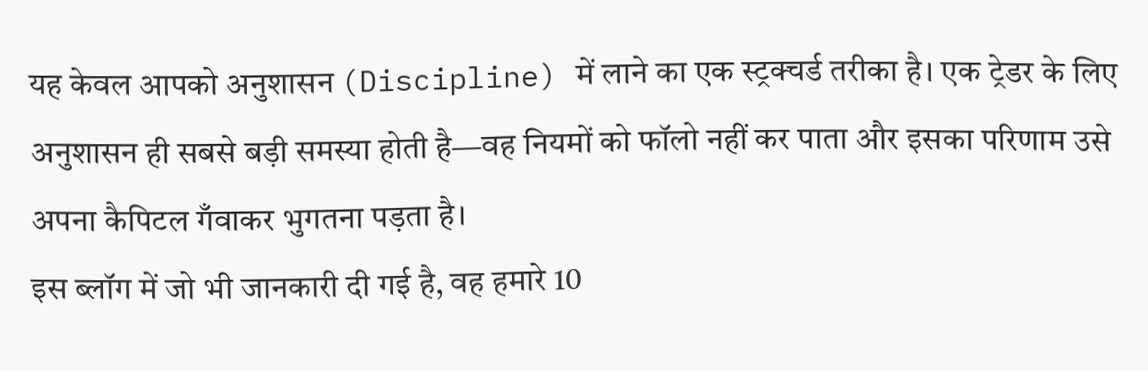यह केवल आपको अनुशासन (Discipline) में लाने का एक स्ट्रक्चर्ड तरीका है। एक ट्रेडर के लिए अनुशासन ही सबसे बड़ी समस्या होती है—वह नियमों को फॉलो नहीं कर पाता और इसका परिणाम उसे अपना कैपिटल गँवाकर भुगतना पड़ता है।
इस ब्लॉग में जो भी जानकारी दी गई है, वह हमारे 10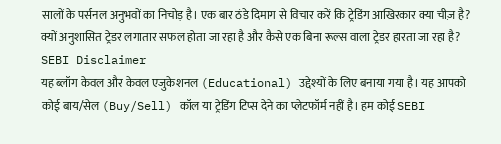सालों के पर्सनल अनुभवों का निचोड़ है। एक बार ठंडे दिमाग से विचार करें कि ट्रेडिंग आखिरकार क्या चीज़ है? क्यों अनुशासित ट्रेडर लगातार सफल होता जा रहा है और कैसे एक बिना रूल्स वाला ट्रेडर हारता जा रहा है?
SEBI Disclaimer
यह ब्लॉग केवल और केवल एजुकेशनल (Educational) उद्देश्यों के लिए बनाया गया है। यह आपको कोई बाय/सेल (Buy/Sell) कॉल या ट्रेडिंग टिप्स देने का प्लेटफॉर्म नहीं है। हम कोई SEBI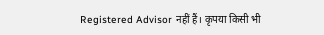Registered Advisor नहीं हैं। कृपया किसी भी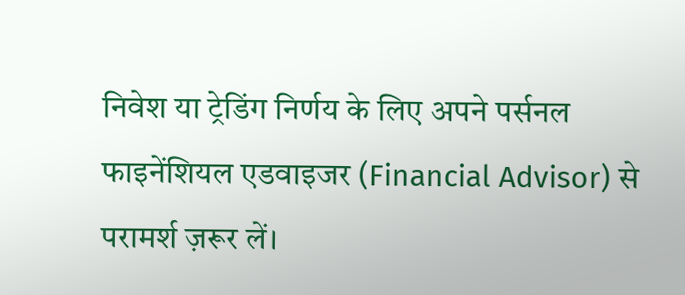निवेश या ट्रेडिंग निर्णय के लिए अपने पर्सनल फाइनेंशियल एडवाइजर (Financial Advisor) से परामर्श ज़रूर लें।